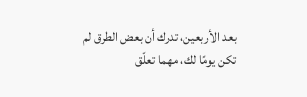بعد الأربعين، تدرك أن بعض الطرق لم تكن يومًا لك، مهما تعلّق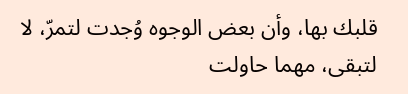قلبك بها، وأن بعض الوجوه وُجدت لتمرّ، لا لتبقى، مهما حاولت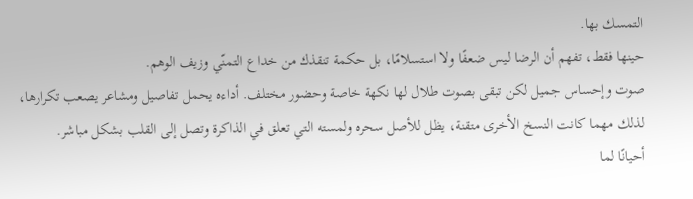التمسك بها.
حينها فقط، تفهم أن الرضا ليس ضعفًا ولا استسلامًا، بل حكمة تنقذك من خداع التمنّي وزيف الوهم.
صوت وإحساس جميل لكن تبقى بصوت طلال لها نكهة خاصة وحضور مختلف. أداءه يحمل تفاصيل ومشاعر يصعب تكرارها، لذلك مهما كانت النسخ الأخرى متقنة، يظل للأصل سحره ولمسته التي تعلق في الذاكرة وتصل إلى القلب بشكل مباشر.
أحيانًا لما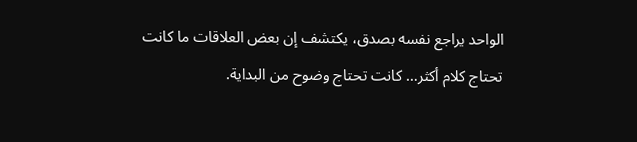الواحد يراجع نفسه بصدق، يكتشف إن بعض العلاقات ما كانت تحتاج كلام أكثر… كانت تحتاج وضوح من البداية.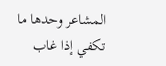المشاعر وحدها ما تكفي إذا غاب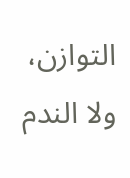التوازن، ولا الندم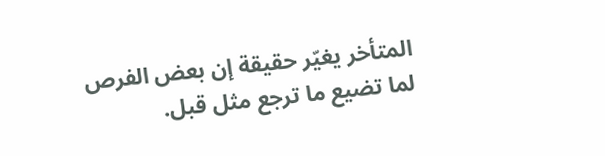المتأخر يغيّر حقيقة إن بعض الفرص لما تضيع ما ترجع مثل قبل.